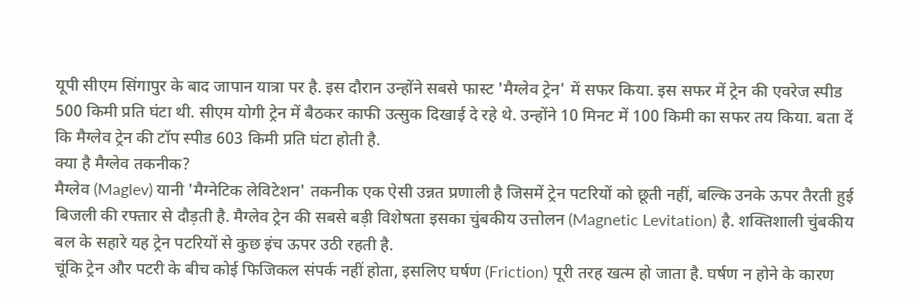यूपी सीएम सिंगापुर के बाद जापान यात्रा पर है. इस दौरान उन्होंने सबसे फास्ट 'मैग्लेव ट्रेन' में सफर किया. इस सफर में ट्रेन की एवरेज स्पीड 500 किमी प्रति घंटा थी. सीएम योगी ट्रेन में बैठकर काफी उत्सुक दिखाई दे रहे थे. उन्होंने 10 मिनट में 100 किमी का सफर तय किया. बता दें कि मैग्लेव ट्रेन की टॉप स्पीड 603 किमी प्रति घंटा होती है.
क्या है मैग्लेव तकनीक?
मैग्लेव (Maglev) यानी 'मैग्नेटिक लेविटेशन' तकनीक एक ऐसी उन्नत प्रणाली है जिसमें ट्रेन पटरियों को छूती नहीं, बल्कि उनके ऊपर तैरती हुई बिजली की रफ्तार से दौड़ती है. मैग्लेव ट्रेन की सबसे बड़ी विशेषता इसका चुंबकीय उत्तोलन (Magnetic Levitation) है. शक्तिशाली चुंबकीय बल के सहारे यह ट्रेन पटरियों से कुछ इंच ऊपर उठी रहती है.
चूंकि ट्रेन और पटरी के बीच कोई फिजिकल संपर्क नहीं होता, इसलिए घर्षण (Friction) पूरी तरह खत्म हो जाता है. घर्षण न होने के कारण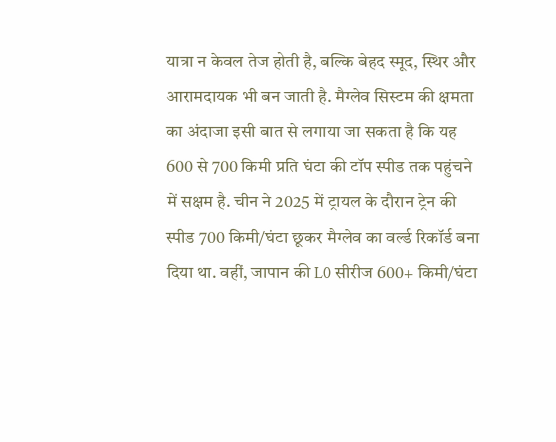यात्रा न केवल तेज होती है, बल्कि बेहद स्मूद, स्थिर और आरामदायक भी बन जाती है. मैग्लेव सिस्टम की क्षमता का अंदाजा इसी बात से लगाया जा सकता है कि यह 600 से 700 किमी प्रति घंटा की टॉप स्पीड तक पहुंचने में सक्षम है. चीन ने 2025 में ट्रायल के दौरान ट्रेन की स्पीड 700 किमी/घंटा छूकर मैग्लेव का वर्ल्ड रिकॉर्ड बना दिया था. वहीं, जापान की L0 सीरीज 600+ किमी/घंटा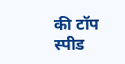की टॉप स्पीड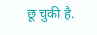छू चुकी है.